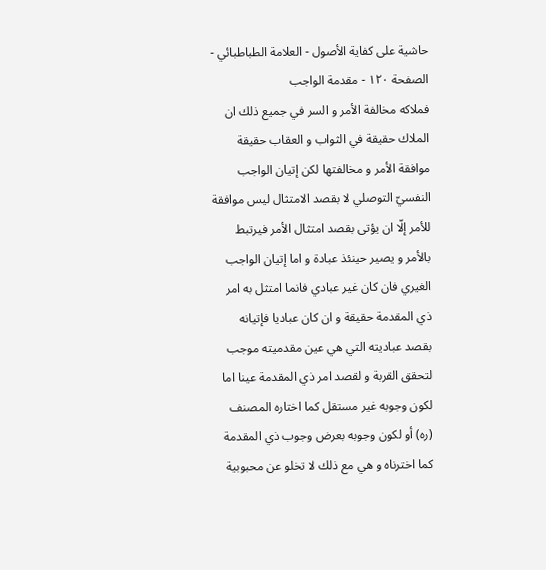حاشية على كفاية الأصول - العلامة الطباطبائي - الصفحة ١٢٠ - مقدمة الواجب
فملاكه مخالفة الأمر و السر في جميع ذلك ان الملاك حقيقة في الثواب و العقاب حقيقة موافقة الأمر و مخالفتها لكن إتيان الواجب النفسيّ التوصلي لا بقصد الامتثال ليس موافقة للأمر إلّا ان يؤتى بقصد امتثال الأمر فيرتبط بالأمر و يصير حينئذ عبادة و اما إتيان الواجب الغيري فان كان غير عبادي فانما امتثل به امر ذي المقدمة حقيقة و ان كان عباديا فإتيانه بقصد عباديته التي هي عين مقدميته موجب لتحقق القربة و لقصد امر ذي المقدمة عينا اما لكون وجوبه غير مستقل كما اختاره المصنف (ره) أو لكون وجوبه بعرض وجوب ذي المقدمة كما اخترناه و هي مع ذلك لا تخلو عن محبوبية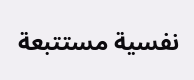نفسية مستتبعة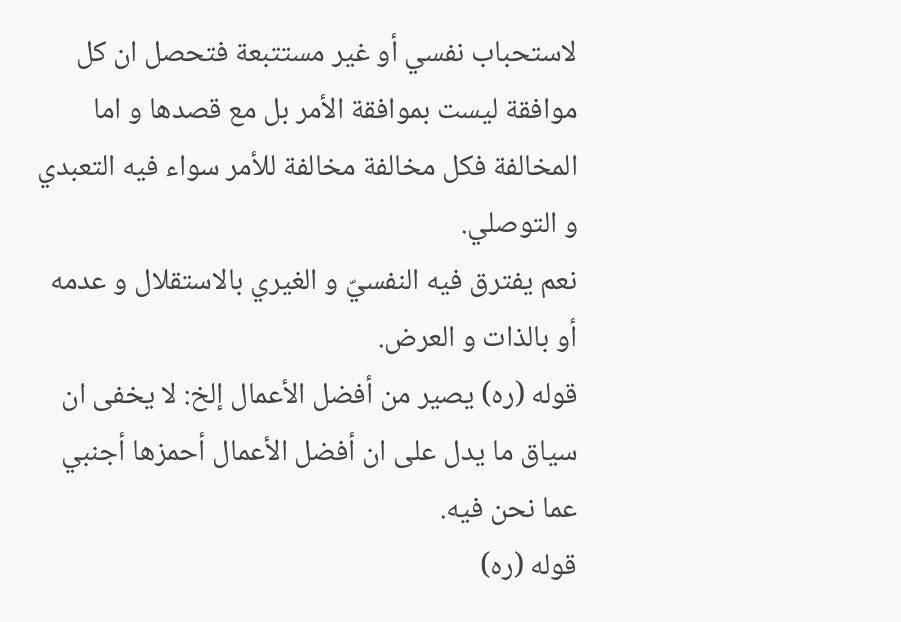لاستحباب نفسي أو غير مستتبعة فتحصل ان كل موافقة ليست بموافقة الأمر بل مع قصدها و اما المخالفة فكل مخالفة مخالفة للأمر سواء فيه التعبدي و التوصلي.
نعم يفترق فيه النفسيّ و الغيري بالاستقلال و عدمه أو بالذات و العرض.
قوله (ره) يصير من أفضل الأعمال إلخ: لا يخفى ان سياق ما يدل على ان أفضل الأعمال أحمزها أجنبي عما نحن فيه.
قوله (ره)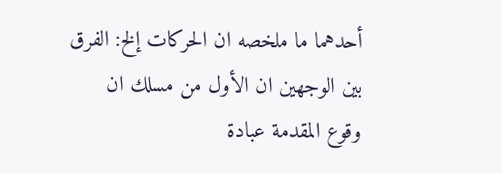أحدهما ما ملخصه ان الحركات إلخ: الفرق بين الوجهين ان الأول من مسلك ان وقوع المقدمة عبادة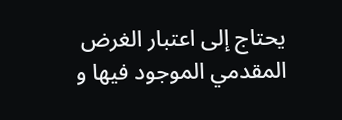يحتاج إلى اعتبار الغرض المقدمي الموجود فيها و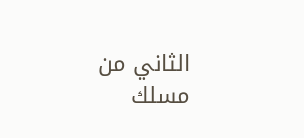الثاني من مسلك